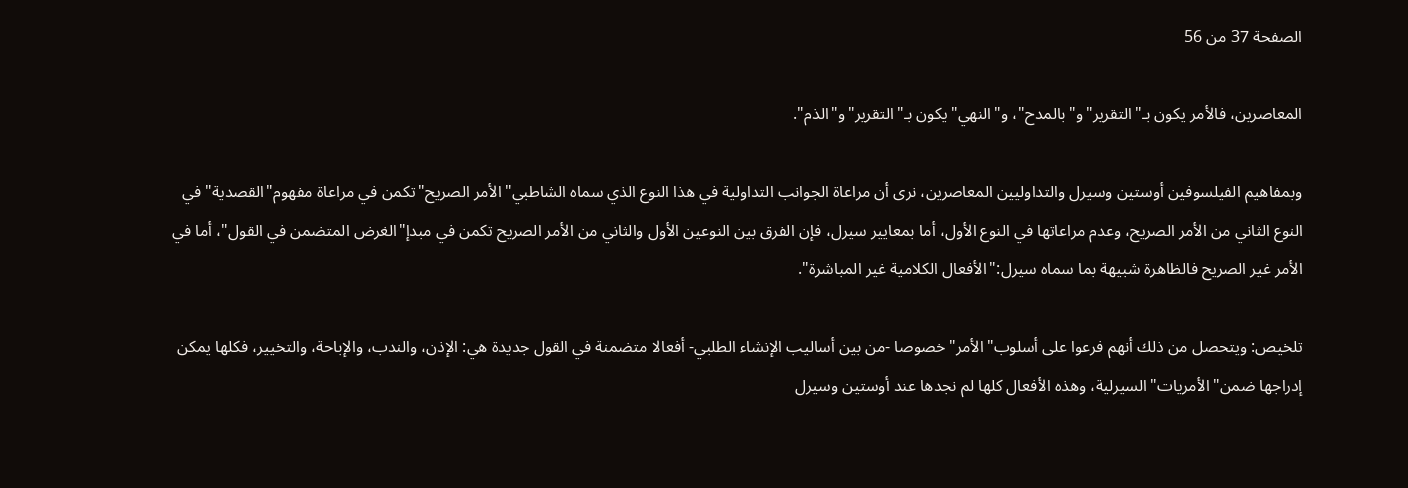الصفحة 37 من 56

المعاصرين، فالأمر يكون بـ"التقرير"و"بالمدح"، و"النهي"يكون بـ"التقرير"و"الذم".

وبمفاهيم الفيلسوفين أوستين وسيرل والتداوليين المعاصرين، نرى أن مراعاة الجوانب التداولية في هذا النوع الذي سماه الشاطبي"الأمر الصريح"تكمن في مراعاة مفهوم"القصدية"في النوع الثاني من الأمر الصريح، وعدم مراعاتها في النوع الأول، أما بمعايير سيرل، فإن الفرق بين النوعين الأول والثاني من الأمر الصريح تكمن في مبدإ"الغرض المتضمن في القول"، أما في الأمر غير الصريح فالظاهرة شبيهة بما سماه سيرل:"الأفعال الكلامية غير المباشرة".

تلخيص: ويتحصل من ذلك أنهم فرعوا على أسلوب"الأمر"خصوصا -من بين أساليب الإنشاء الطلبي- أفعالا متضمنة في القول جديدة هي: الإذن، والندب، والإباحة، والتخيير، فكلها يمكن إدراجها ضمن"الأمريات"السيرلية، وهذه الأفعال كلها لم نجدها عند أوستين وسيرل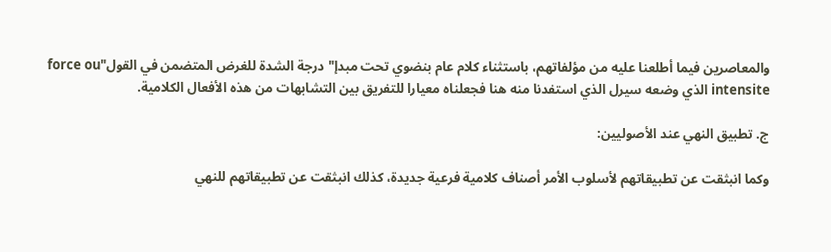والمعاصرين فيما أطلعنا عليه من مؤلفاتهم، باستثناء كلام عام بنضوي تحت مبدإ"درجة الشدة للغرض المتضمن في القول"force ou intensite الذي وضعه سيرل الذي استفدنا منه هنا فجعلناه معيارا للتفريق بين التشابهات من هذه الأفعال الكلامية.

ج. تطبيق النهي عند الأصوليين:

وكما انبثقت عن تطبيقاتهم لأسلوب الأمر أصناف كلامية فرعية جديدة، كذلك انبثقت عن تطبيقاتهم للنهي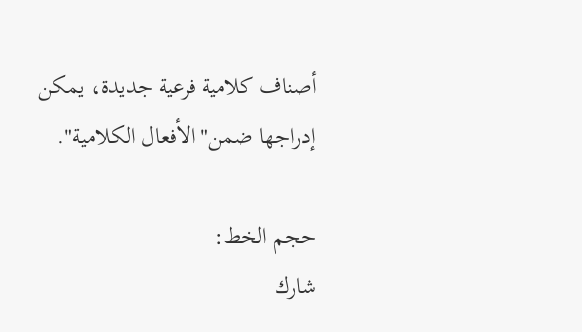أصناف كلامية فرعية جديدة، يمكن إدراجها ضمن"الأفعال الكلامية".

حجم الخط:
شارك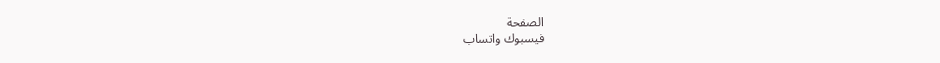الصفحة
فيسبوك واتساب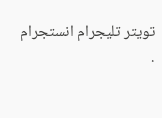تويتر تليجرام انستجرام
.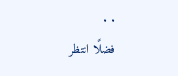. .
فضلًا انتظر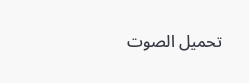تحميل الصوت